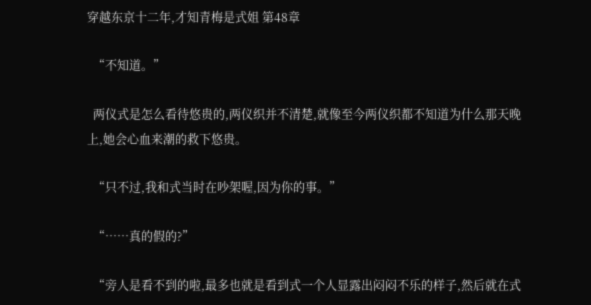穿越东京十二年,才知青梅是式姐 第48章

  “不知道。”

  两仪式是怎么看待悠贵的,两仪织并不清楚,就像至今两仪织都不知道为什么那天晚上,她会心血来潮的救下悠贵。

  “只不过,我和式当时在吵架喔,因为你的事。”

  “……真的假的?”

  “旁人是看不到的啦,最多也就是看到式一个人显露出闷闷不乐的样子,然后就在式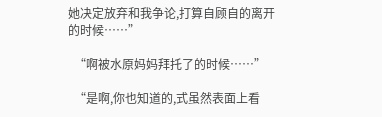她决定放弃和我争论,打算自顾自的离开的时候……”

  “啊被水原妈妈拜托了的时候……”

  “是啊,你也知道的,式虽然表面上看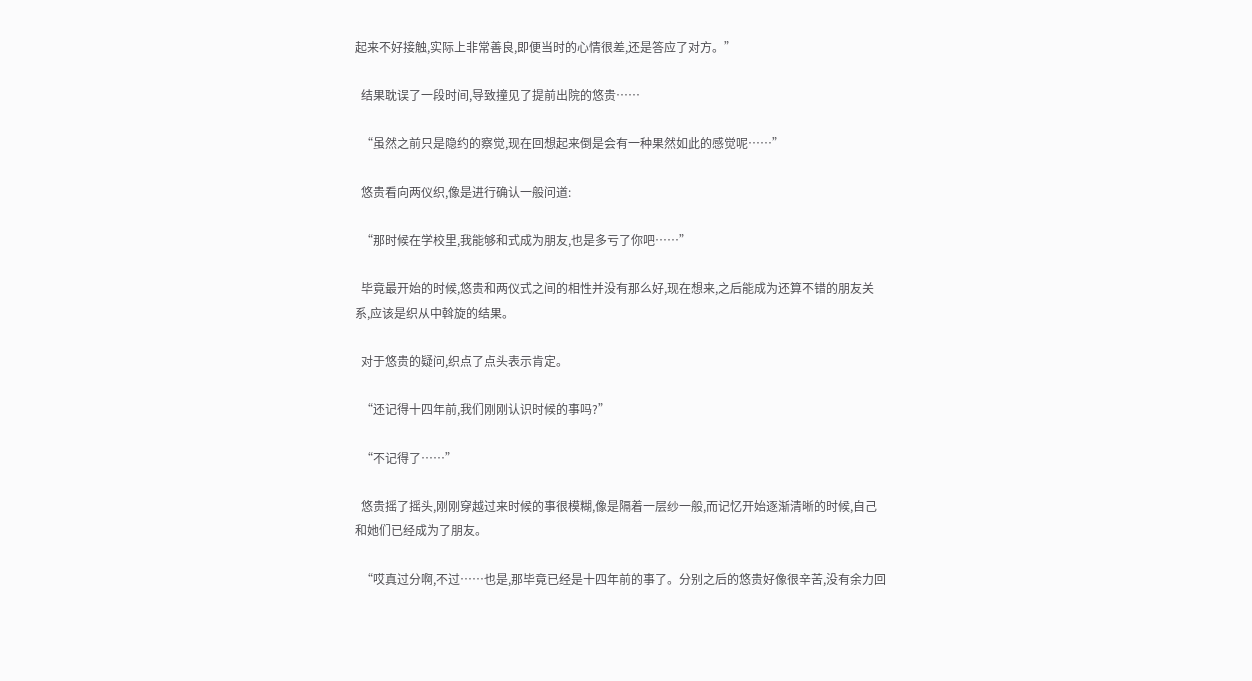起来不好接触,实际上非常善良,即便当时的心情很差,还是答应了对方。”

  结果耽误了一段时间,导致撞见了提前出院的悠贵……

  “虽然之前只是隐约的察觉,现在回想起来倒是会有一种果然如此的感觉呢……”

  悠贵看向两仪织,像是进行确认一般问道:

  “那时候在学校里,我能够和式成为朋友,也是多亏了你吧……”

  毕竟最开始的时候,悠贵和两仪式之间的相性并没有那么好,现在想来,之后能成为还算不错的朋友关系,应该是织从中斡旋的结果。

  对于悠贵的疑问,织点了点头表示肯定。

  “还记得十四年前,我们刚刚认识时候的事吗?”

  “不记得了……”

  悠贵摇了摇头,刚刚穿越过来时候的事很模糊,像是隔着一层纱一般,而记忆开始逐渐清晰的时候,自己和她们已经成为了朋友。

  “哎真过分啊,不过……也是,那毕竟已经是十四年前的事了。分别之后的悠贵好像很辛苦,没有余力回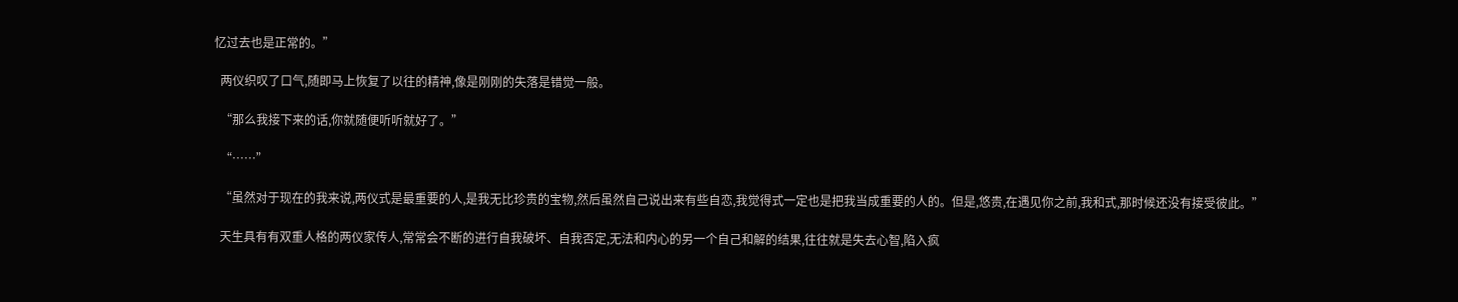忆过去也是正常的。”

  两仪织叹了口气,随即马上恢复了以往的精神,像是刚刚的失落是错觉一般。

  “那么我接下来的话,你就随便听听就好了。”

  “……”

  “虽然对于现在的我来说,两仪式是最重要的人,是我无比珍贵的宝物,然后虽然自己说出来有些自恋,我觉得式一定也是把我当成重要的人的。但是,悠贵,在遇见你之前,我和式,那时候还没有接受彼此。”

  天生具有有双重人格的两仪家传人,常常会不断的进行自我破坏、自我否定,无法和内心的另一个自己和解的结果,往往就是失去心智,陷入疯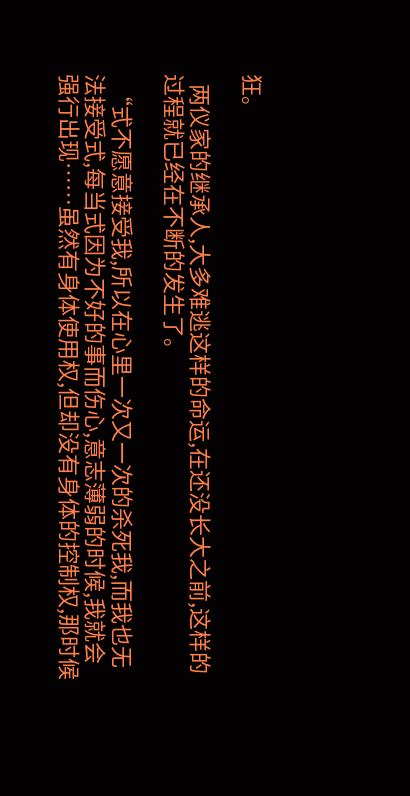狂。

  两仪家的继承人,大多难逃这样的命运,在还没长大之前,这样的过程就已经在不断的发生了。

  “式不愿意接受我,所以在心里一次又一次的杀死我,而我也无法接受式,每当式因为不好的事而伤心,意志薄弱的时候,我就会强行出现……虽然有身体使用权,但却没有身体的控制权,那时候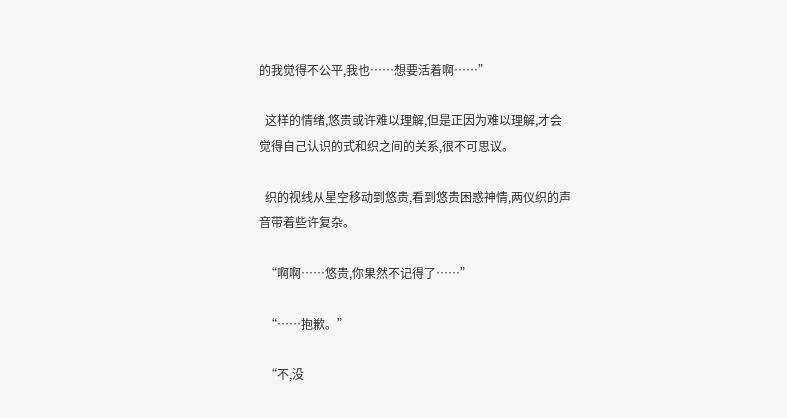的我觉得不公平,我也……想要活着啊……”

  这样的情绪,悠贵或许难以理解,但是正因为难以理解,才会觉得自己认识的式和织之间的关系,很不可思议。

  织的视线从星空移动到悠贵,看到悠贵困惑神情,两仪织的声音带着些许复杂。

  “啊啊……悠贵,你果然不记得了……”

  “……抱歉。”

  “不,没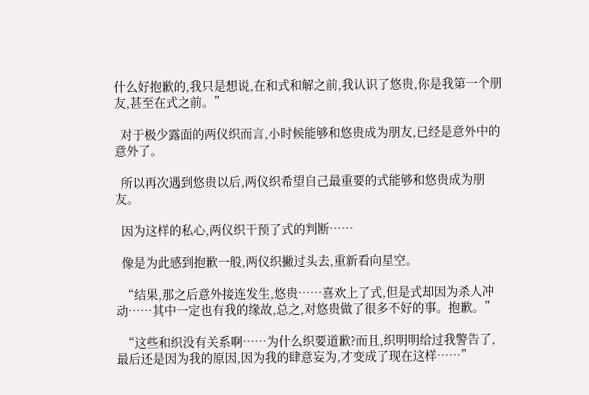什么好抱歉的,我只是想说,在和式和解之前,我认识了悠贵,你是我第一个朋友,甚至在式之前。”

  对于极少露面的两仪织而言,小时候能够和悠贵成为朋友,已经是意外中的意外了。

  所以再次遇到悠贵以后,两仪织希望自己最重要的式能够和悠贵成为朋友。

  因为这样的私心,两仪织干预了式的判断……

  像是为此感到抱歉一般,两仪织撇过头去,重新看向星空。

  “结果,那之后意外接连发生,悠贵……喜欢上了式,但是式却因为杀人冲动……其中一定也有我的缘故,总之,对悠贵做了很多不好的事。抱歉。”

  “这些和织没有关系啊……为什么织要道歉?而且,织明明给过我警告了,最后还是因为我的原因,因为我的肆意妄为,才变成了现在这样……”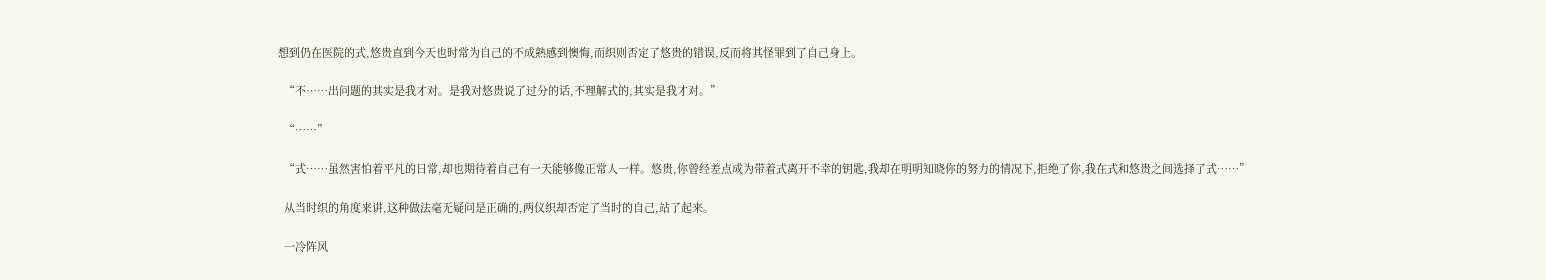想到仍在医院的式,悠贵直到今天也时常为自己的不成熟感到懊悔,而织则否定了悠贵的错误,反而将其怪罪到了自己身上。

  “不……出问题的其实是我才对。是我对悠贵说了过分的话,不理解式的,其实是我才对。”

  “……”

  “式……虽然害怕着平凡的日常,却也期待着自己有一天能够像正常人一样。悠贵,你曾经差点成为带着式离开不幸的钥匙,我却在明明知晓你的努力的情况下,拒绝了你,我在式和悠贵之间选择了式……”

  从当时织的角度来讲,这种做法毫无疑问是正确的,两仪织却否定了当时的自己,站了起来。

  一冷阵风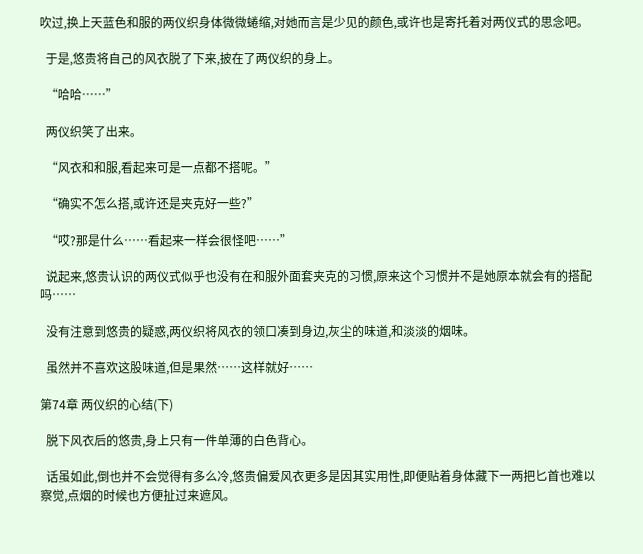吹过,换上天蓝色和服的两仪织身体微微蜷缩,对她而言是少见的颜色,或许也是寄托着对两仪式的思念吧。

  于是,悠贵将自己的风衣脱了下来,披在了两仪织的身上。

  “哈哈……”

  两仪织笑了出来。

  “风衣和和服,看起来可是一点都不搭呢。”

  “确实不怎么搭,或许还是夹克好一些?”

  “哎?那是什么……看起来一样会很怪吧……”

  说起来,悠贵认识的两仪式似乎也没有在和服外面套夹克的习惯,原来这个习惯并不是她原本就会有的搭配吗……

  没有注意到悠贵的疑惑,两仪织将风衣的领口凑到身边,灰尘的味道,和淡淡的烟味。

  虽然并不喜欢这股味道,但是果然……这样就好……

第74章 两仪织的心结(下)

  脱下风衣后的悠贵,身上只有一件单薄的白色背心。

  话虽如此,倒也并不会觉得有多么冷,悠贵偏爱风衣更多是因其实用性,即便贴着身体藏下一两把匕首也难以察觉,点烟的时候也方便扯过来遮风。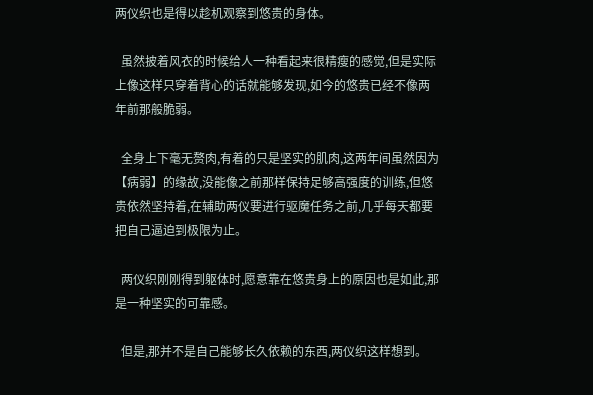两仪织也是得以趁机观察到悠贵的身体。

  虽然披着风衣的时候给人一种看起来很精瘦的感觉,但是实际上像这样只穿着背心的话就能够发现,如今的悠贵已经不像两年前那般脆弱。

  全身上下毫无赘肉,有着的只是坚实的肌肉,这两年间虽然因为【病弱】的缘故,没能像之前那样保持足够高强度的训练,但悠贵依然坚持着,在辅助两仪要进行驱魔任务之前,几乎每天都要把自己逼迫到极限为止。

  两仪织刚刚得到躯体时,愿意靠在悠贵身上的原因也是如此,那是一种坚实的可靠感。

  但是,那并不是自己能够长久依赖的东西,两仪织这样想到。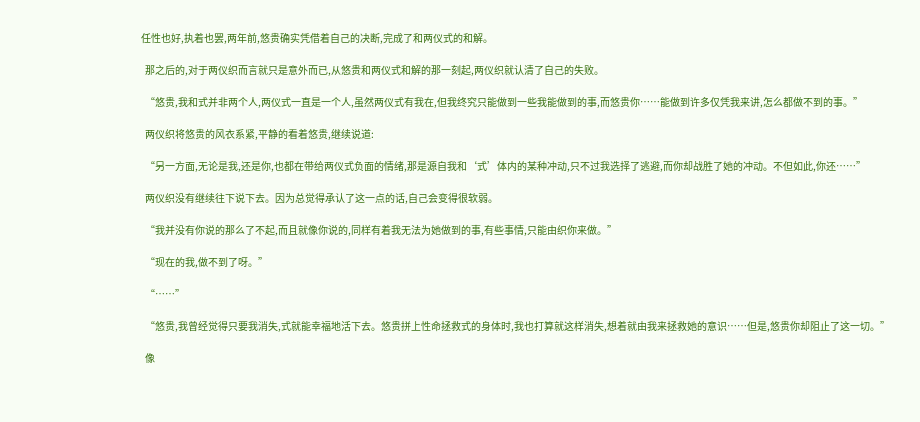任性也好,执着也罢,两年前,悠贵确实凭借着自己的决断,完成了和两仪式的和解。

  那之后的,对于两仪织而言就只是意外而已,从悠贵和两仪式和解的那一刻起,两仪织就认清了自己的失败。

  “悠贵,我和式并非两个人,两仪式一直是一个人,虽然两仪式有我在,但我终究只能做到一些我能做到的事,而悠贵你……能做到许多仅凭我来讲,怎么都做不到的事。”

  两仪织将悠贵的风衣系紧,平静的看着悠贵,继续说道:

  “另一方面,无论是我,还是你,也都在带给两仪式负面的情绪,那是源自我和‘式’体内的某种冲动,只不过我选择了逃避,而你却战胜了她的冲动。不但如此,你还……”

  两仪织没有继续往下说下去。因为总觉得承认了这一点的话,自己会变得很软弱。

  “我并没有你说的那么了不起,而且就像你说的,同样有着我无法为她做到的事,有些事情,只能由织你来做。”

  “现在的我,做不到了呀。”

  “……”

  “悠贵,我曾经觉得只要我消失,式就能幸福地活下去。悠贵拼上性命拯救式的身体时,我也打算就这样消失,想着就由我来拯救她的意识……但是,悠贵你却阻止了这一切。”

  像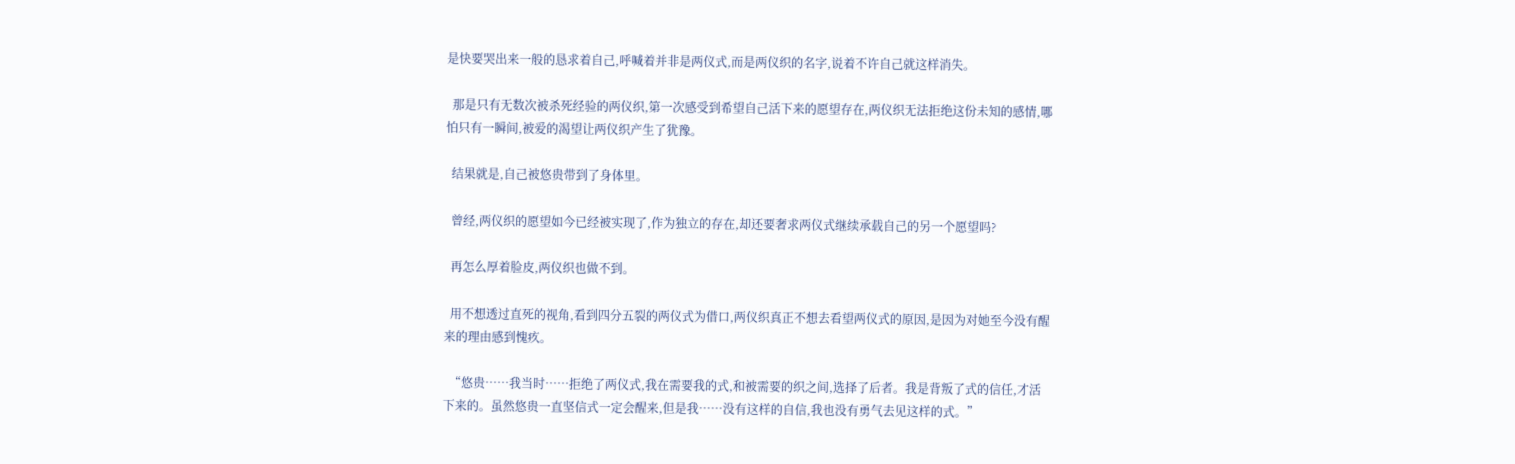是快要哭出来一般的恳求着自己,呼喊着并非是两仪式,而是两仪织的名字,说着不许自己就这样消失。

  那是只有无数次被杀死经验的两仪织,第一次感受到希望自己活下来的愿望存在,两仪织无法拒绝这份未知的感情,哪怕只有一瞬间,被爱的渴望让两仪织产生了犹豫。

  结果就是,自己被悠贵带到了身体里。

  曾经,两仪织的愿望如今已经被实现了,作为独立的存在,却还要奢求两仪式继续承载自己的另一个愿望吗?

  再怎么厚着脸皮,两仪织也做不到。

  用不想透过直死的视角,看到四分五裂的两仪式为借口,两仪织真正不想去看望两仪式的原因,是因为对她至今没有醒来的理由感到愧疚。

  “悠贵……我当时……拒绝了两仪式,我在需要我的式,和被需要的织之间,选择了后者。我是背叛了式的信任,才活下来的。虽然悠贵一直坚信式一定会醒来,但是我……没有这样的自信,我也没有勇气去见这样的式。”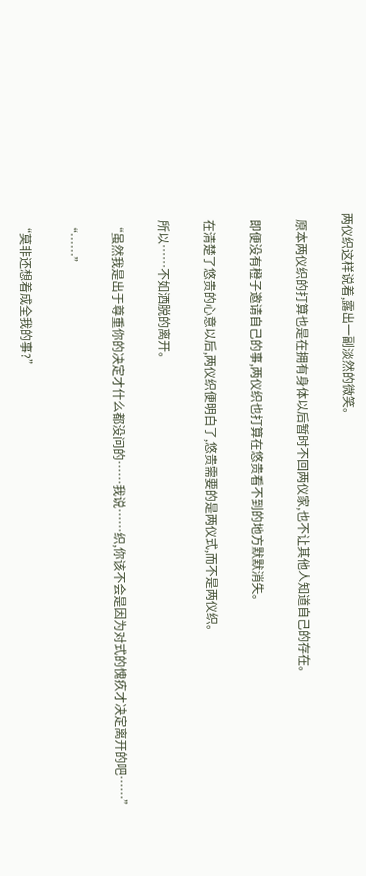两仪织这样说着,露出一副淡然的微笑。

  原本两仪织的打算也是在拥有身体以后暂时不回两仪家,也不让其他人知道自己的存在。

  即便没有橙子邀请自己的事,两仪织也打算在悠贵看不到的地方默默消失。

  在清楚了悠贵的心意以后,两仪织便明白了,悠贵需要的是两仪式,而不是两仪织。

  所以……不如洒脱的离开。

  “虽然我是出于尊重你的决定才什么都没问的……我说……织,你该不会是因为对式的愧疚才决定离开的吧……”

  “……”

  “莫非还想着成全我的事?”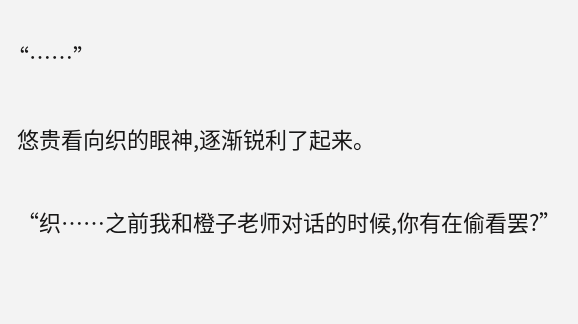“……”

  悠贵看向织的眼神,逐渐锐利了起来。

  “织……之前我和橙子老师对话的时候,你有在偷看罢?”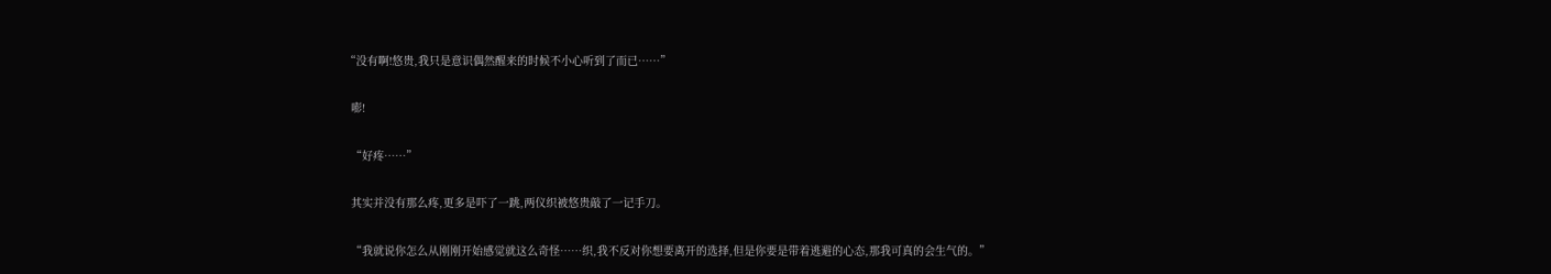“没有啊!悠贵,我只是意识偶然醒来的时候不小心听到了而已……”

  嘭!

  “好疼……”

  其实并没有那么疼,更多是吓了一跳,两仪织被悠贵敲了一记手刀。

  “我就说你怎么从刚刚开始感觉就这么奇怪……织,我不反对你想要离开的选择,但是你要是带着逃避的心态,那我可真的会生气的。”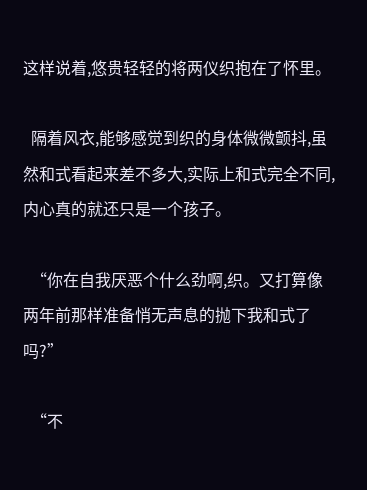这样说着,悠贵轻轻的将两仪织抱在了怀里。

  隔着风衣,能够感觉到织的身体微微颤抖,虽然和式看起来差不多大,实际上和式完全不同,内心真的就还只是一个孩子。

  “你在自我厌恶个什么劲啊,织。又打算像两年前那样准备悄无声息的抛下我和式了吗?”

  “不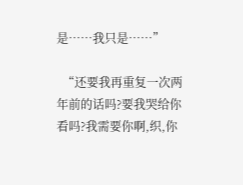是……我只是……”

  “还要我再重复一次两年前的话吗?要我哭给你看吗?我需要你啊,织,你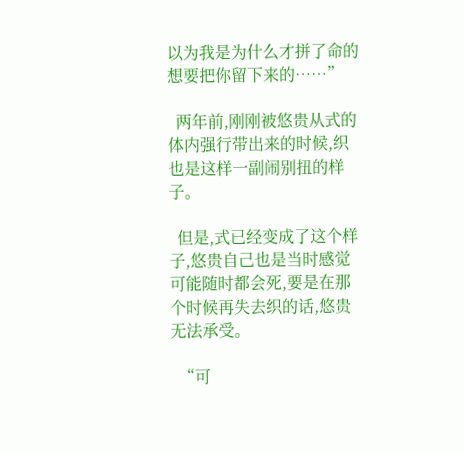以为我是为什么才拼了命的想要把你留下来的……”

  两年前,刚刚被悠贵从式的体内强行带出来的时候,织也是这样一副闹别扭的样子。

  但是,式已经变成了这个样子,悠贵自己也是当时感觉可能随时都会死,要是在那个时候再失去织的话,悠贵无法承受。

  “可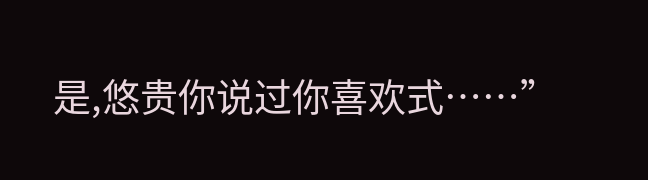是,悠贵你说过你喜欢式……”